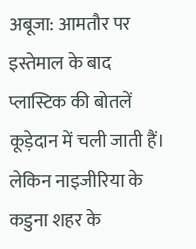अबूजा: आमतौर पर इस्तेमाल के बाद प्लास्टिक की बोतलें कूड़ेदान में चली जाती हैं। लेकिन नाइजीरिया के कडुना शहर के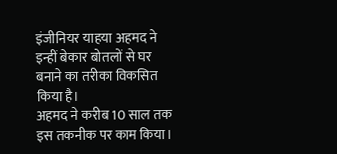इंजीनियर याहया अहमद ने इन्हीं बेकार बोतलों से घर बनाने का तरीका विकसित किया है।
अहमद ने करीब 10 साल तक इस तकनीक पर काम किया।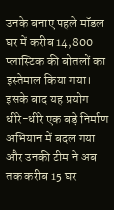उनके बनाए पहले मॉडल घर में करीब 14,800 प्लास्टिक की बोतलों का इस्तेमाल किया गया। इसके बाद यह प्रयोग धीरे-धीरे एक बड़े निर्माण अभियान में बदल गया और उनकी टीम ने अब तक करीब 15 घर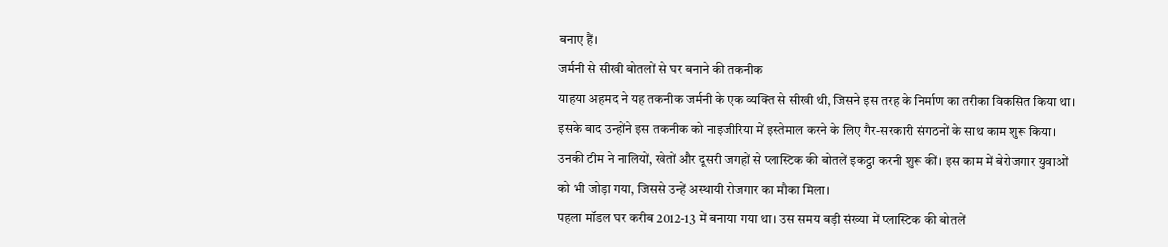बनाए हैं।
जर्मनी से सीखी बोतलों से घर बनाने की तकनीक
याहया अहमद ने यह तकनीक जर्मनी के एक व्यक्ति से सीखी थी, जिसने इस तरह के निर्माण का तरीका विकसित किया था। इसके बाद उन्होंने इस तकनीक को नाइजीरिया में इस्तेमाल करने के लिए गैर-सरकारी संगठनों के साथ काम शुरू किया।
उनकी टीम ने नालियों, खेतों और दूसरी जगहों से प्लास्टिक की बोतलें इकट्ठा करनी शुरू कीं। इस काम में बेरोजगार युवाओं को भी जोड़ा गया, जिससे उन्हें अस्थायी रोजगार का मौका मिला।
पहला मॉडल घर करीब 2012-13 में बनाया गया था। उस समय बड़ी संख्या में प्लास्टिक की बोतलें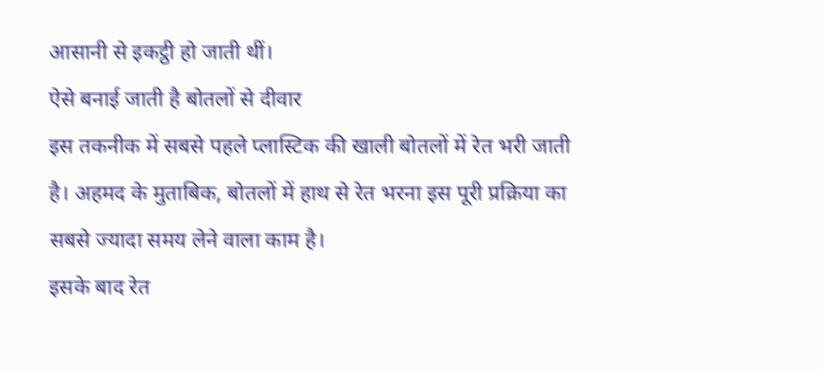आसानी से इकट्ठी हो जाती थीं।
ऐसे बनाई जाती है बोतलों से दीवार
इस तकनीक में सबसे पहले प्लास्टिक की खाली बोतलों में रेत भरी जाती है। अहमद के मुताबिक, बोतलों में हाथ से रेत भरना इस पूरी प्रक्रिया का सबसे ज्यादा समय लेने वाला काम है।
इसके बाद रेत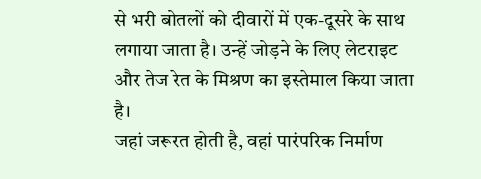से भरी बोतलों को दीवारों में एक-दूसरे के साथ लगाया जाता है। उन्हें जोड़ने के लिए लेटराइट और तेज रेत के मिश्रण का इस्तेमाल किया जाता है।
जहां जरूरत होती है, वहां पारंपरिक निर्माण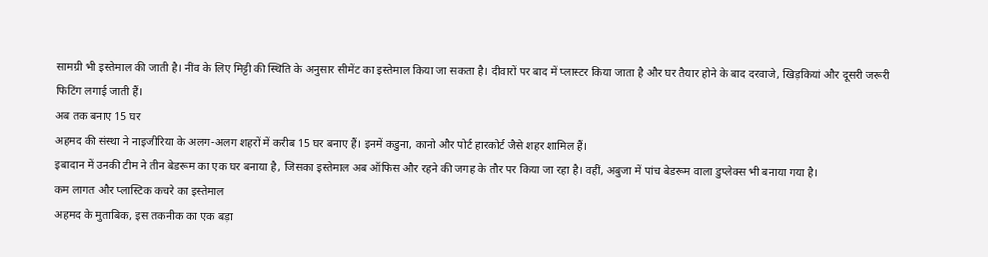सामग्री भी इस्तेमाल की जाती है। नींव के लिए मिट्टी की स्थिति के अनुसार सीमेंट का इस्तेमाल किया जा सकता है। दीवारों पर बाद में प्लास्टर किया जाता है और घर तैयार होने के बाद दरवाजे, खिड़कियां और दूसरी जरूरी फिटिंग लगाई जाती हैं।
अब तक बनाए 15 घर
अहमद की संस्था ने नाइजीरिया के अलग-अलग शहरों में करीब 15 घर बनाए हैं। इनमें कडुना, कानो और पोर्ट हारकोर्ट जैसे शहर शामिल हैं।
इबादान में उनकी टीम ने तीन बेडरूम का एक घर बनाया है, जिसका इस्तेमाल अब ऑफिस और रहने की जगह के तौर पर किया जा रहा है। वहीं, अबुजा में पांच बेडरूम वाला डुप्लेक्स भी बनाया गया है।
कम लागत और प्लास्टिक कचरे का इस्तेमाल
अहमद के मुताबिक, इस तकनीक का एक बड़ा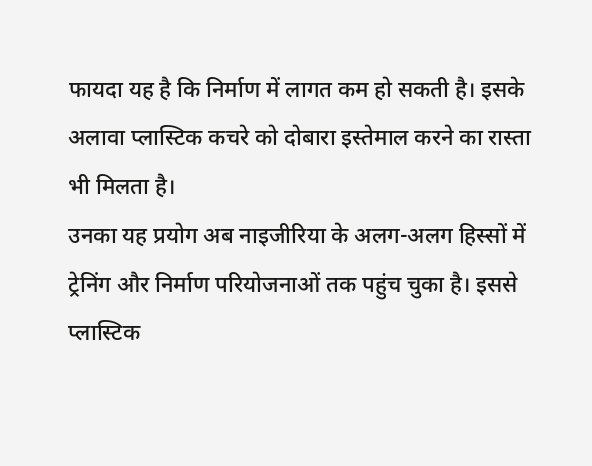फायदा यह है कि निर्माण में लागत कम हो सकती है। इसके अलावा प्लास्टिक कचरे को दोबारा इस्तेमाल करने का रास्ता भी मिलता है।
उनका यह प्रयोग अब नाइजीरिया के अलग-अलग हिस्सों में ट्रेनिंग और निर्माण परियोजनाओं तक पहुंच चुका है। इससे प्लास्टिक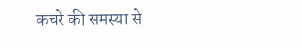कचरे की समस्या से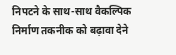निपटने के साथ-साथ वैकल्पिक निर्माण तकनीक को बढ़ावा देने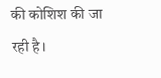की कोशिश की जा रही है।